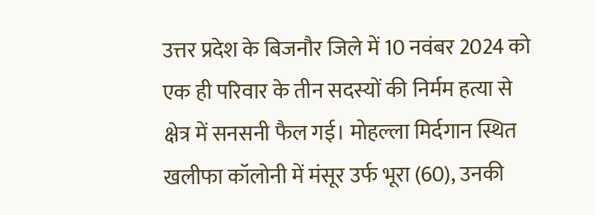उत्तर प्रदेश के बिजनौर जिले में 10 नवंबर 2024 को एक ही परिवार के तीन सदस्यों की निर्मम हत्या से क्षेत्र में सनसनी फैल गई। मोहल्ला मिर्दगान स्थित खलीफा कॉलोनी में मंसूर उर्फ भूरा (60), उनकी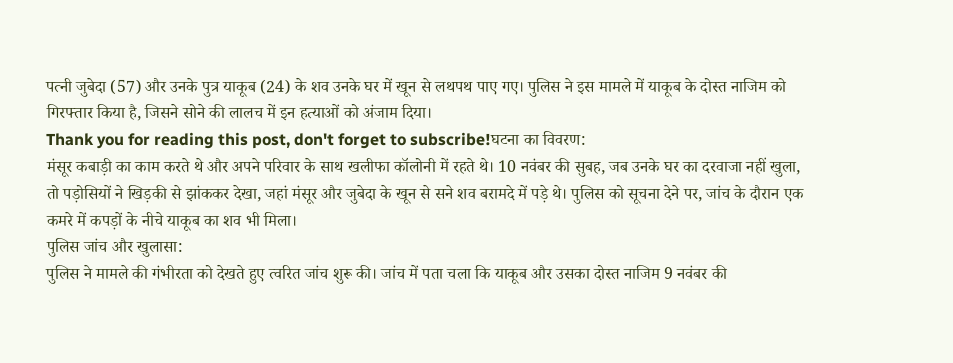पत्नी जुबेदा (57) और उनके पुत्र याकूब (24) के शव उनके घर में खून से लथपथ पाए गए। पुलिस ने इस मामले में याकूब के दोस्त नाजिम को गिरफ्तार किया है, जिसने सोने की लालच में इन हत्याओं को अंजाम दिया।
Thank you for reading this post, don't forget to subscribe!घटना का विवरण:
मंसूर कबाड़ी का काम करते थे और अपने परिवार के साथ खलीफा कॉलोनी में रहते थे। 10 नवंबर की सुबह, जब उनके घर का दरवाजा नहीं खुला, तो पड़ोसियों ने खिड़की से झांककर देखा, जहां मंसूर और जुबेदा के खून से सने शव बरामदे में पड़े थे। पुलिस को सूचना देने पर, जांच के दौरान एक कमरे में कपड़ों के नीचे याकूब का शव भी मिला।
पुलिस जांच और खुलासा:
पुलिस ने मामले की गंभीरता को देखते हुए त्वरित जांच शुरू की। जांच में पता चला कि याकूब और उसका दोस्त नाजिम 9 नवंबर की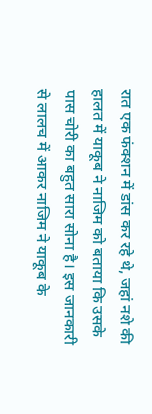रात एक फंक्शन में डांस कर रहे थे, जहां नशे की हालत में याकूब ने नाजिम को बताया कि उसके पास चोरी का बहुत सारा सोना है। इस जानकारी से लालच में आकर नाजिम ने याकूब के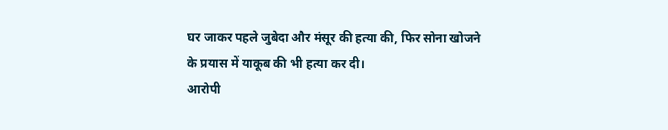घर जाकर पहले जुबेदा और मंसूर की हत्या की, फिर सोना खोजने के प्रयास में याकूब की भी हत्या कर दी।
आरोपी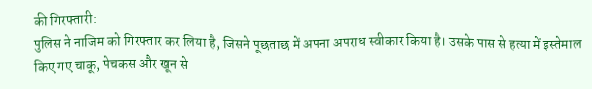की गिरफ्तारी:
पुलिस ने नाजिम को गिरफ्तार कर लिया है, जिसने पूछताछ में अपना अपराध स्वीकार किया है। उसके पास से हत्या में इस्तेमाल किए गए चाकू, पेचकस और खून से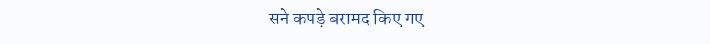सने कपड़े बरामद किए गए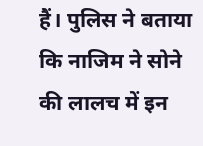हैं। पुलिस ने बताया कि नाजिम ने सोने की लालच में इन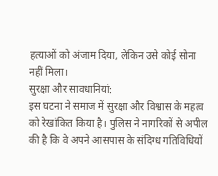हत्याओं को अंजाम दिया, लेकिन उसे कोई सोना नहीं मिला।
सुरक्षा और सावधानियां:
इस घटना ने समाज में सुरक्षा और विश्वास के महत्व को रेखांकित किया है। पुलिस ने नागरिकों से अपील की है कि वे अपने आसपास के संदिग्ध गतिविधियों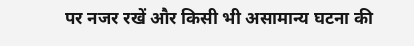पर नजर रखें और किसी भी असामान्य घटना की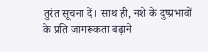तुरंत सूचना दें। साथ ही, नशे के दुष्प्रभावों के प्रति जागरूकता बढ़ाने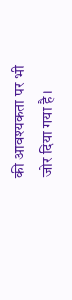की आवश्यकता पर भी जोर दिया गया है।